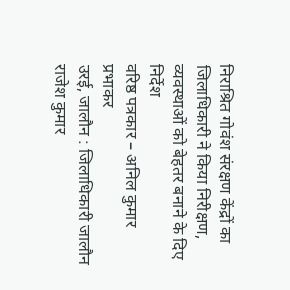निराश्रित गोवंश संरक्षण केंद्रों का जिलाधिकारी ने किया निरीक्षण, व्यवस्थाओं को बेहतर बनाने के दिए निर्देश
वरिष्ठ पत्रकार – अनिल कुमार प्रभाकर
उरई, जालौन : जिलाधिकारी जालौन राजेश कुमार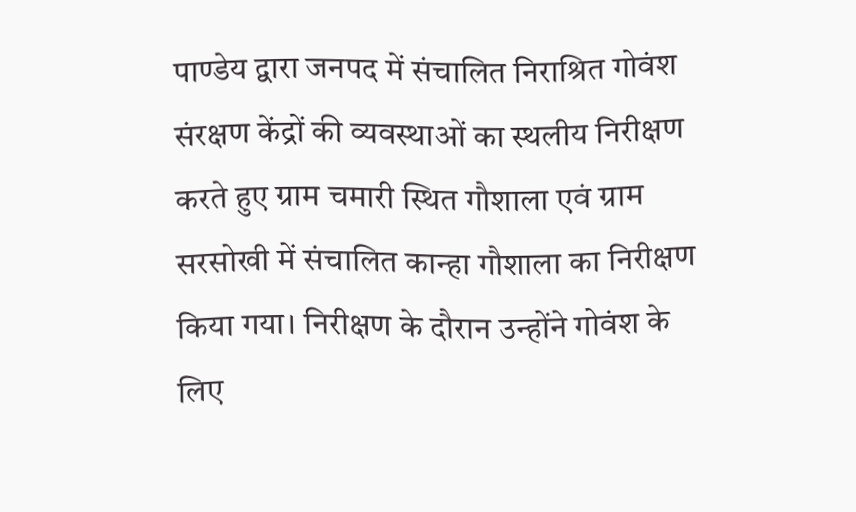पाण्डेय द्वारा जनपद में संचालित निराश्रित गोवंश संरक्षण केंद्रों की व्यवस्थाओं का स्थलीय निरीक्षण करते हुए ग्राम चमारी स्थित गौशाला एवं ग्राम सरसोखी में संचालित कान्हा गौशाला का निरीक्षण किया गया। निरीक्षण के दौरान उन्होंने गोवंश के लिए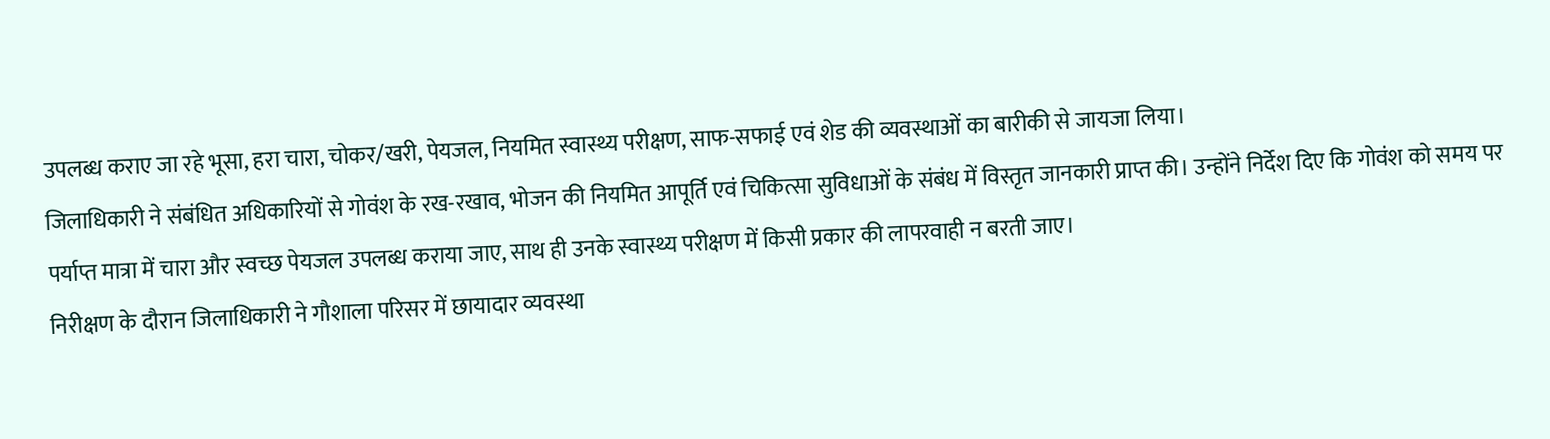उपलब्ध कराए जा रहे भूसा, हरा चारा, चोकर/खरी, पेयजल, नियमित स्वास्थ्य परीक्षण, साफ-सफाई एवं शेड की व्यवस्थाओं का बारीकी से जायजा लिया।
जिलाधिकारी ने संबंधित अधिकारियों से गोवंश के रख-रखाव, भोजन की नियमित आपूर्ति एवं चिकित्सा सुविधाओं के संबंध में विस्तृत जानकारी प्राप्त की। उन्होंने निर्देश दिए कि गोवंश को समय पर पर्याप्त मात्रा में चारा और स्वच्छ पेयजल उपलब्ध कराया जाए, साथ ही उनके स्वास्थ्य परीक्षण में किसी प्रकार की लापरवाही न बरती जाए।
निरीक्षण के दौरान जिलाधिकारी ने गौशाला परिसर में छायादार व्यवस्था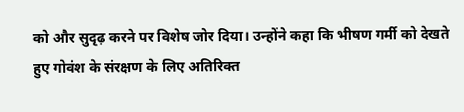को और सुदृढ़ करने पर विशेष जोर दिया। उन्होंने कहा कि भीषण गर्मी को देखते हुए गोवंश के संरक्षण के लिए अतिरिक्त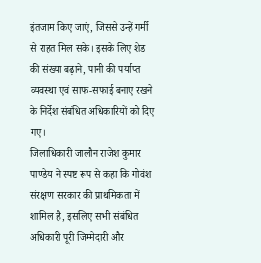इंतजाम किए जाएं, जिससे उन्हें गर्मी से राहत मिल सके। इसके लिए शेड की संख्या बढ़ाने, पानी की पर्याप्त व्यवस्था एवं साफ-सफाई बनाए रखने के निर्देश संबंधित अधिकारियों को दिए गए।
जिलाधिकारी जालौन राजेश कुमार पाण्डेय ने स्पष्ट रूप से कहा कि गोवंश संरक्षण सरकार की प्राथमिकता में शामिल है, इसलिए सभी संबंधित अधिकारी पूरी जिम्मेदारी और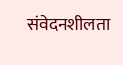संवेदनशीलता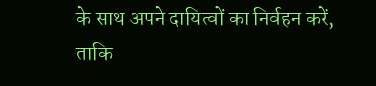के साथ अपने दायित्वों का निर्वहन करें, ताकि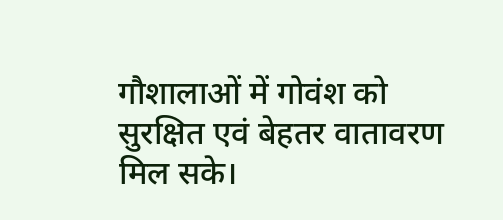गौशालाओं में गोवंश को सुरक्षित एवं बेहतर वातावरण मिल सके।